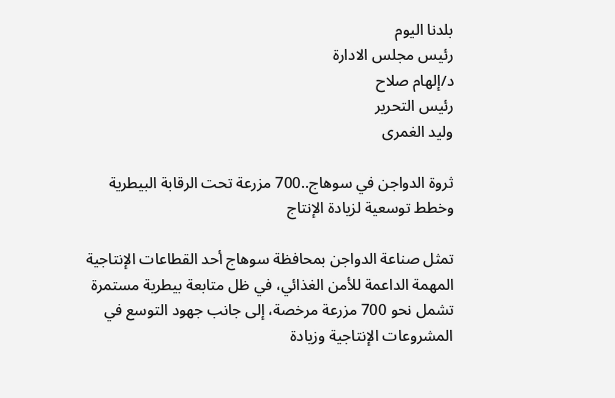بلدنا اليوم
رئيس مجلس الادارة
د/إلهام صلاح
رئيس التحرير
وليد الغمرى

ثروة الدواجن في سوهاج..700 مزرعة تحت الرقابة البيطرية وخطط توسعية لزيادة الإنتاج

تمثل صناعة الدواجن بمحافظة سوهاج أحد القطاعات الإنتاجية المهمة الداعمة للأمن الغذائي، في ظل متابعة بيطرية مستمرة تشمل نحو 700 مزرعة مرخصة، إلى جانب جهود التوسع في المشروعات الإنتاجية وزيادة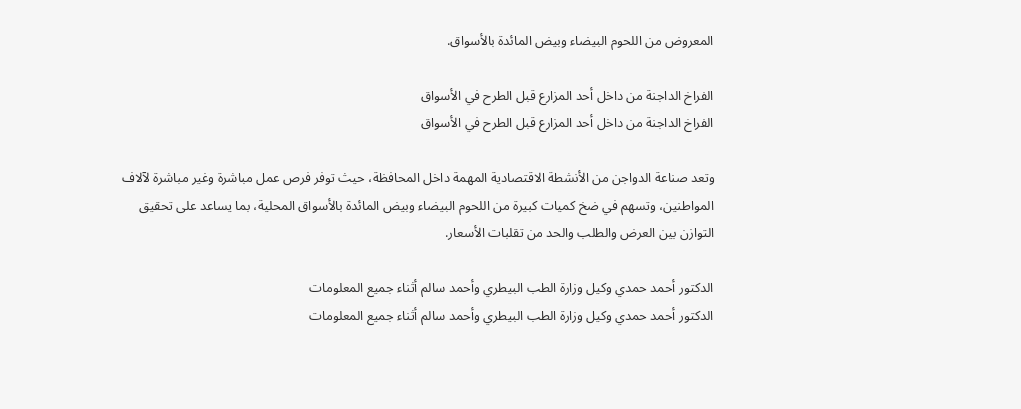المعروض من اللحوم البيضاء وبيض المائدة بالأسواق.

الفراخ الداجنة من داخل أحد المزارع قبل الطرح في الأسواق
الفراخ الداجنة من داخل أحد المزارع قبل الطرح في الأسواق

وتعد صناعة الدواجن من الأنشطة الاقتصادية المهمة داخل المحافظة، حيث توفر فرص عمل مباشرة وغير مباشرة لآلاف المواطنين، وتسهم في ضخ كميات كبيرة من اللحوم البيضاء وبيض المائدة بالأسواق المحلية، بما يساعد على تحقيق التوازن بين العرض والطلب والحد من تقلبات الأسعار.

الدكتور أحمد حمدي وكيل وزارة الطب البيطري وأحمد سالم أثناء جميع المعلومات
الدكتور أحمد حمدي وكيل وزارة الطب البيطري وأحمد سالم أثناء جميع المعلومات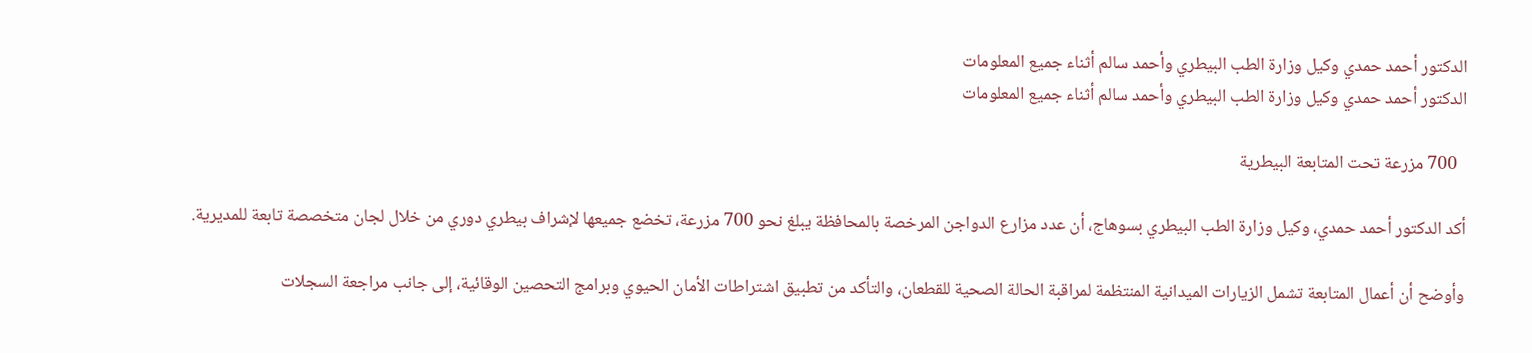الدكتور أحمد حمدي وكيل وزارة الطب البيطري وأحمد سالم أثناء جميع المعلومات
الدكتور أحمد حمدي وكيل وزارة الطب البيطري وأحمد سالم أثناء جميع المعلومات

  700 مزرعة تحت المتابعة البيطرية

أكد الدكتور أحمد حمدي، وكيل وزارة الطب البيطري بسوهاج، أن عدد مزارع الدواجن المرخصة بالمحافظة يبلغ نحو 700 مزرعة، تخضع جميعها لإشراف بيطري دوري من خلال لجان متخصصة تابعة للمديرية.

وأوضح أن أعمال المتابعة تشمل الزيارات الميدانية المنتظمة لمراقبة الحالة الصحية للقطعان، والتأكد من تطبيق اشتراطات الأمان الحيوي وبرامج التحصين الوقائية، إلى جانب مراجعة السجلات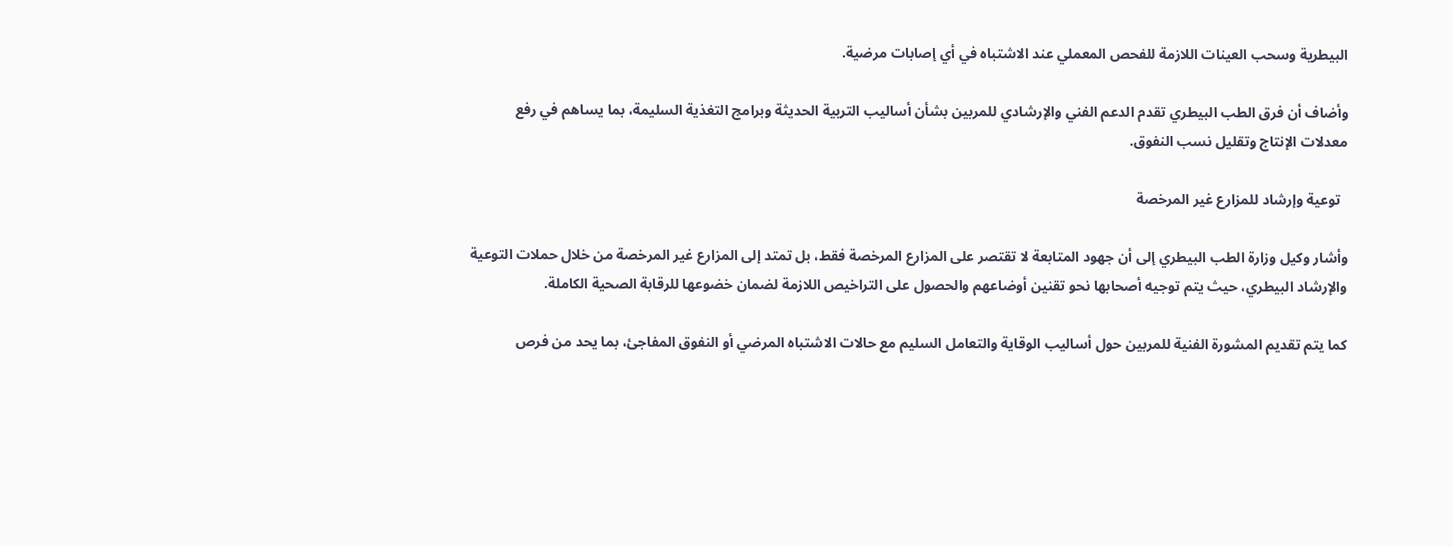البيطرية وسحب العينات اللازمة للفحص المعملي عند الاشتباه في أي إصابات مرضية.

وأضاف أن فرق الطب البيطري تقدم الدعم الفني والإرشادي للمربين بشأن أساليب التربية الحديثة وبرامج التغذية السليمة، بما يساهم في رفع معدلات الإنتاج وتقليل نسب النفوق.

  توعية وإرشاد للمزارع غير المرخصة

وأشار وكيل وزارة الطب البيطري إلى أن جهود المتابعة لا تقتصر على المزارع المرخصة فقط، بل تمتد إلى المزارع غير المرخصة من خلال حملات التوعية والإرشاد البيطري، حيث يتم توجيه أصحابها نحو تقنين أوضاعهم والحصول على التراخيص اللازمة لضمان خضوعها للرقابة الصحية الكاملة.

كما يتم تقديم المشورة الفنية للمربين حول أساليب الوقاية والتعامل السليم مع حالات الاشتباه المرضي أو النفوق المفاجئ، بما يحد من فرص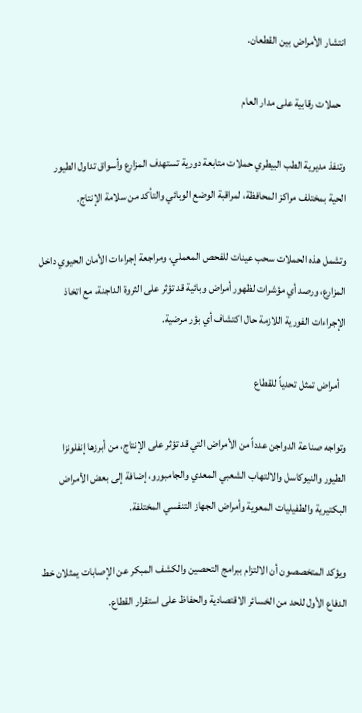انتشار الأمراض بين القطعان.

  حملات رقابية على مدار العام

وتنفذ مديرية الطب البيطري حملات متابعة دورية تستهدف المزارع وأسواق تداول الطيور الحية بمختلف مراكز المحافظة، لمراقبة الوضع الوبائي والتأكد من سلامة الإنتاج.

وتشمل هذه الحملات سحب عينات للفحص المعملي، ومراجعة إجراءات الأمان الحيوي داخل المزارع، ورصد أي مؤشرات لظهور أمراض وبائية قد تؤثر على الثروة الداجنة، مع اتخاذ الإجراءات الفورية اللازمة حال اكتشاف أي بؤر مرضية.

   أمراض تمثل تحدياً للقطاع

وتواجه صناعة الدواجن عدداً من الأمراض التي قد تؤثر على الإنتاج، من أبرزها إنفلونزا الطيور والنيوكاسل والالتهاب الشعبي المعدي والجامبورو، إضافة إلى بعض الأمراض البكتيرية والطفيليات المعوية وأمراض الجهاز التنفسي المختلفة.

ويؤكد المتخصصون أن الالتزام ببرامج التحصين والكشف المبكر عن الإصابات يمثلان خط الدفاع الأول للحد من الخسائر الاقتصادية والحفاظ على استقرار القطاع.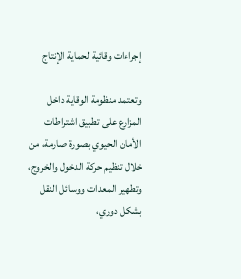إجراءات وقائية لحماية الإنتاج

وتعتمد منظومة الوقاية داخل المزارع على تطبيق اشتراطات الأمان الحيوي بصورة صارمة، من خلال تنظيم حركة الدخول والخروج، وتطهير المعدات ووسائل النقل بشكل دوري،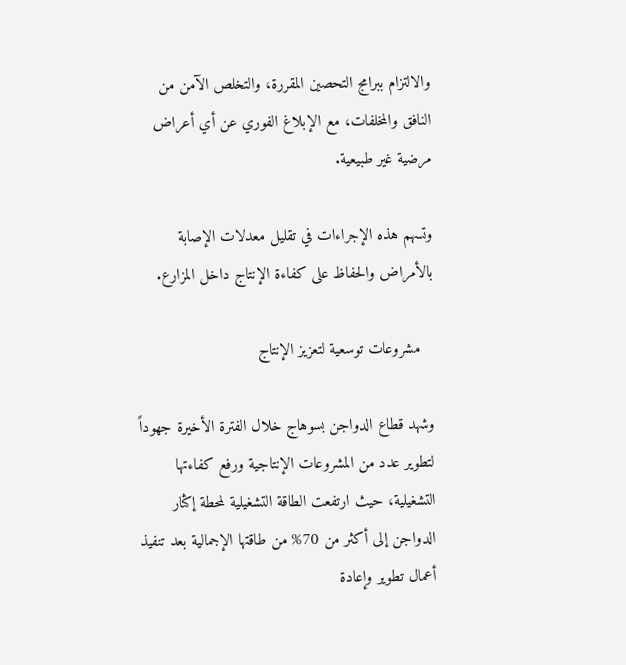والالتزام ببرامج التحصين المقررة، والتخلص الآمن من النافق والمخلفات، مع الإبلاغ الفوري عن أي أعراض مرضية غير طبيعية.

وتسهم هذه الإجراءات في تقليل معدلات الإصابة بالأمراض والحفاظ على كفاءة الإنتاج داخل المزارع.

   مشروعات توسعية لتعزيز الإنتاج

وشهد قطاع الدواجن بسوهاج خلال الفترة الأخيرة جهوداً لتطوير عدد من المشروعات الإنتاجية ورفع كفاءتها التشغيلية، حيث ارتفعت الطاقة التشغيلية لمحطة إكثار الدواجن إلى أكثر من 70% من طاقتها الإجمالية بعد تنفيذ أعمال تطوير وإعادة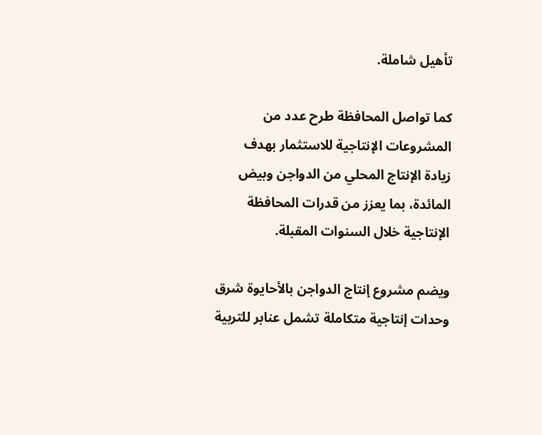تأهيل شاملة.

كما تواصل المحافظة طرح عدد من المشروعات الإنتاجية للاستثمار بهدف زيادة الإنتاج المحلي من الدواجن وبيض المائدة، بما يعزز من قدرات المحافظة الإنتاجية خلال السنوات المقبلة.

ويضم مشروع إنتاج الدواجن بالأحايوة شرق وحدات إنتاجية متكاملة تشمل عنابر للتربية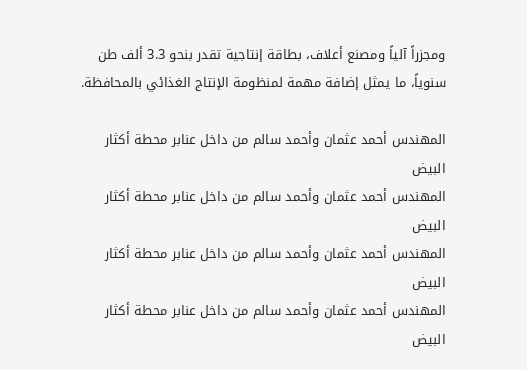ومجزراً آلياً ومصنع أعلاف، بطاقة إنتاجية تقدر بنحو 3.3 ألف طن سنوياً، ما يمثل إضافة مهمة لمنظومة الإنتاج الغذائي بالمحافظة.

المهندس أحمد عثمان وأحمد سالم من داخل عنابر محطة أكثار البيض
المهندس أحمد عثمان وأحمد سالم من داخل عنابر محطة أكثار البيض
المهندس أحمد عثمان وأحمد سالم من داخل عنابر محطة أكثار البيض
المهندس أحمد عثمان وأحمد سالم من داخل عنابر محطة أكثار البيض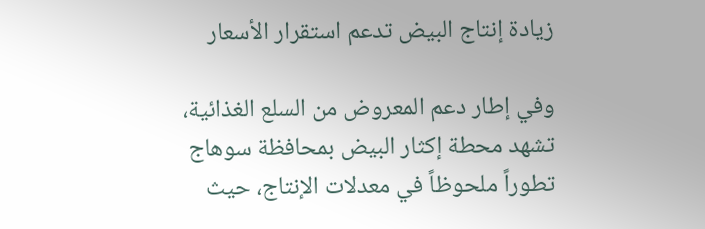زيادة إنتاج البيض تدعم استقرار الأسعار

وفي إطار دعم المعروض من السلع الغذائية، تشهد محطة إكثار البيض بمحافظة سوهاج تطوراً ملحوظاً في معدلات الإنتاج، حيث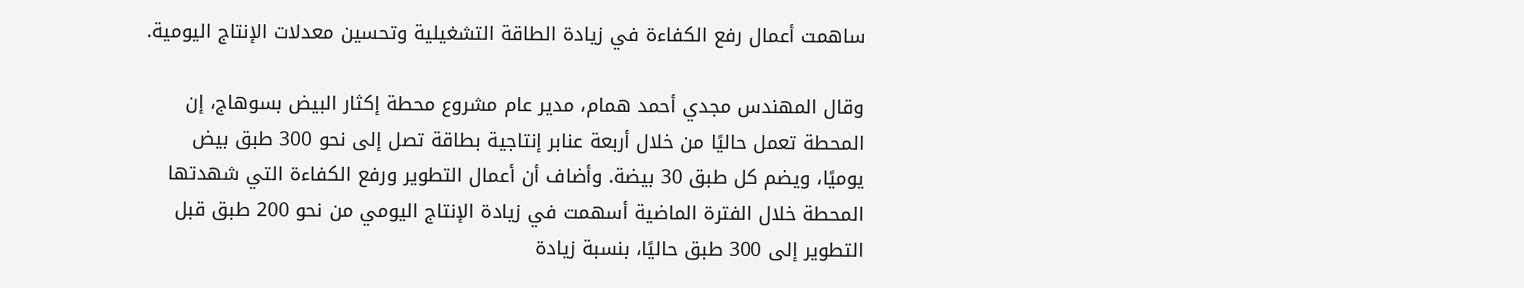ساهمت أعمال رفع الكفاءة في زيادة الطاقة التشغيلية وتحسين معدلات الإنتاج اليومية.

وقال المهندس مجدي أحمد همام، مدير عام مشروع محطة إكثار البيض بسوهاج، إن المحطة تعمل حاليًا من خلال أربعة عنابر إنتاجية بطاقة تصل إلى نحو 300 طبق بيض يوميًا، ويضم كل طبق 30 بيضة. وأضاف أن أعمال التطوير ورفع الكفاءة التي شهدتها المحطة خلال الفترة الماضية أسهمت في زيادة الإنتاج اليومي من نحو 200 طبق قبل التطوير إلى 300 طبق حاليًا، بنسبة زيادة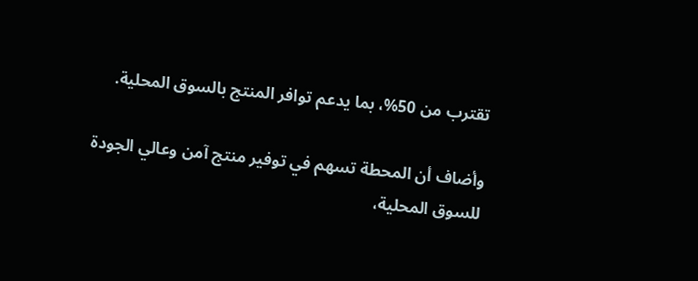تقترب من 50%، بما يدعم توافر المنتج بالسوق المحلية.

وأضاف أن المحطة تسهم في توفير منتج آمن وعالي الجودة للسوق المحلية،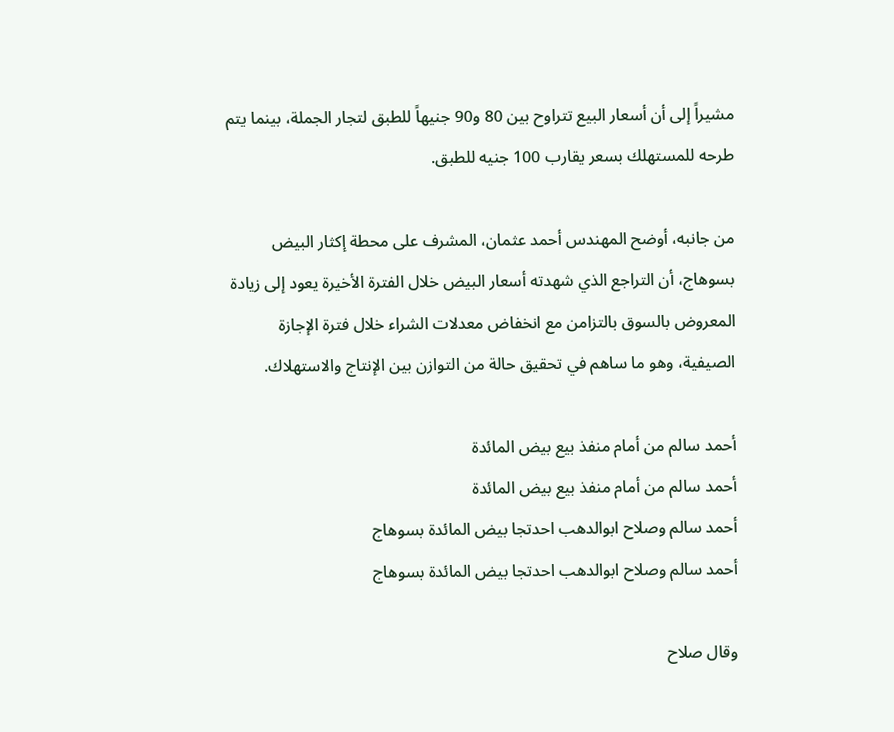مشيراً إلى أن أسعار البيع تتراوح بين 80 و90 جنيهاً للطبق لتجار الجملة، بينما يتم طرحه للمستهلك بسعر يقارب 100 جنيه للطبق.

من جانبه، أوضح المهندس أحمد عثمان، المشرف على محطة إكثار البيض بسوهاج، أن التراجع الذي شهدته أسعار البيض خلال الفترة الأخيرة يعود إلى زيادة المعروض بالسوق بالتزامن مع انخفاض معدلات الشراء خلال فترة الإجازة الصيفية، وهو ما ساهم في تحقيق حالة من التوازن بين الإنتاج والاستهلاك.

أحمد سالم من أمام منفذ بيع بيض المائدة
أحمد سالم من أمام منفذ بيع بيض المائدة
أحمد سالم وصلاح ابوالدهب احدتجا بيض المائدة بسوهاج
أحمد سالم وصلاح ابوالدهب احدتجا بيض المائدة بسوهاج

وقال صلاح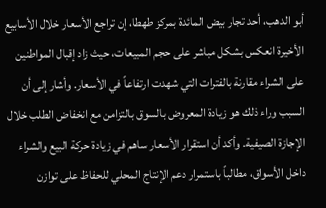أبو الدهب، أحد تجار بيض المائدة بمركز طهطا، إن تراجع الأسعار خلال الأسابيع الأخيرة انعكس بشكل مباشر على حجم المبيعات، حيث زاد إقبال المواطنين على الشراء مقارنة بالفترات التي شهدت ارتفاعاً في الأسعار. وأشار إلى أن السبب وراء ذلك هو زيادة المعروض بالسوق بالتزامن مع انخفاض الطلب خلال الإجازة الصيفية. وأكد أن استقرار الأسعار ساهم في زيادة حركة البيع والشراء داخل الأسواق، مطالباً باستمرار دعم الإنتاج المحلي للحفاظ على توازن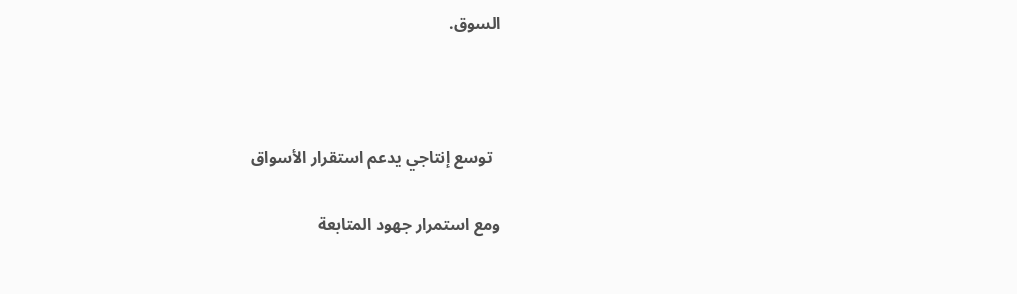السوق.



  توسع إنتاجي يدعم استقرار الأسواق

ومع استمرار جهود المتابعة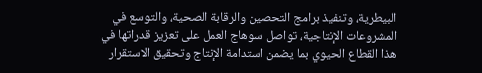البيطرية، وتنفيذ برامج التحصين والرقابة الصحية، والتوسع في المشروعات الإنتاجية، تواصل سوهاج العمل على تعزيز قدراتها في هذا القطاع الحيوي بما يضمن استدامة الإنتاج وتحقيق الاستقرار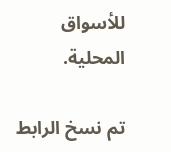للأسواق المحلية.

تم نسخ الرابط